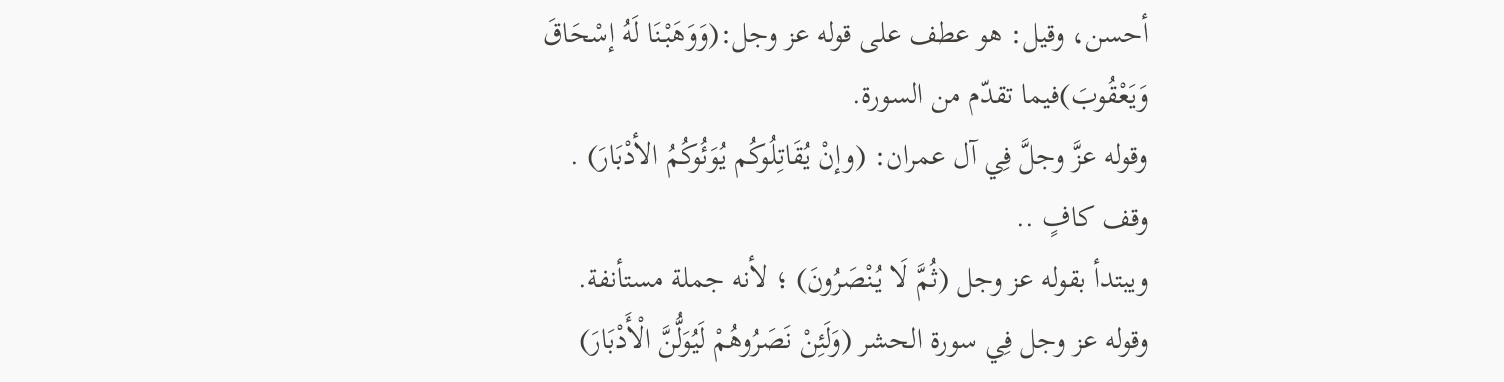أحسن، وقيل: هو عطف على قوله عز وجل:(وَوَهَبْنَا لَهُ إسْحَاقَ
وَيَعْقُوبَ)فيما تقدّم من السورة.
وقوله عزَّ وجلَّ فِي آل عمران: (وإنْ يُقَاتِلُوكُم يُوَئُوكُمُ الأدْبَارَ) .
وقف كافٍ ..
ويبتدأ بقوله عز وجل (ثُمَّ لَا يُنْصَرُونَ) ؛ لأنه جملة مستأنفة.
وقوله عز وجل فِي سورة الحشر (وَلَئِنْ نَصَرُوهُمْ لَيُوَلُّنَّ الْأَدْبَارَ)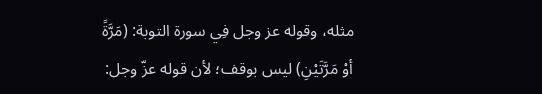مثله، وقوله عز وجل فِي سورة التوبة: (مَرَّةً أوْ مَرَّتَيْنِ) ليس بوقف؛ لأن قوله عزّ وجل: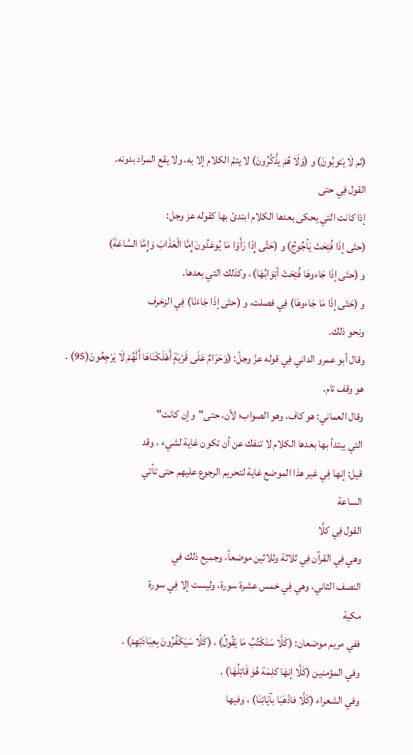(ثم لَا يَتوبُونَ) و (وَلَا هُمْ يذَّكَّرُونَ) لا يتمّ الكلام إلا به، ولا يقع المراد بدونه.
القول فِي حتى
إذا كانت التي يحكى بعدها الكلام ابتدئ بها كقوله عز وجل:
(حتَى إذَا فُتِحَتْ يَأجُوجُ) و (حَتَّى إِذَا رَأَوْا مَا يُوعَدُونَ إِمَّا الْعَذَابَ وَإِمَّا السَّاعَةَ)
و (حتَى إذَا جَاءوهَا فُتِحَتْ أبْوَابُهَا) ، وكذلك التي بعدها.
و (حَتَى إذَا مَا جَاءوهَا) فِي فصلت، و (حتَى إذَا جَاءَنَا) فِي الزخرف
ونحو ذلك.
وقال أبو عمرو الداني فِي قوله عزّ وجلّ: (وَحَرَامٌ عَلَى قَرْيَةٍ أَهْلَكْنَاهَا أَنَّهُمْ لَا يَرْجِعُونَ(95) .
هو وقف تام.
وقال العماني: هو كاف، وهو الصواب؛ لأن، حتى"وإن كانت"
التي يبتدأ بها بعدها الكلام لا تنفك عن أن تكون غاية لشيء ، وقد
قيل: إنها فِي غير هذا الموضع غاية لتحريم الرجوع عليهم حتى تأتي
الساعة
القول فِي كلَّا
وهي فِي القرآن فِي ثلاثة وثلاثين موضعاً، وجميع ذلك في
النصف الثاني، وهي فِي خمس عشرة سورة، وليست إلا فِي سورة
مكية
ففي مريم موضعان: (كَلَّا سَنَكْتُبُ مَا يَقُولُ) ، (كَلَّا سَيَكْفُرُونَ بِعِبَادَتِهِمْ) .
وفي المؤمنين (كَلَّا إنهَا كلِمَة هُوَ قَائِلُهَا) .
وفي الشعراء (كَلَّا فاذْهَبَا بآيَاتِنَا) ، وفيها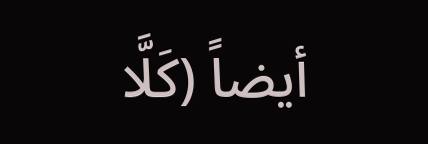أيضاً (كَلَّا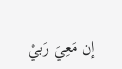إن مَعِيَ رَبيْ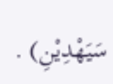سَيَهْدِيْنِ) .